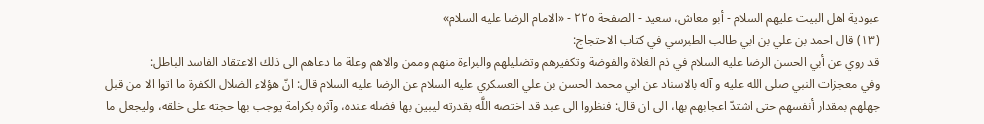عبودية اهل البيت عليهم السلام - أبو معاش، سعيد - الصفحة ٢٢٥ - «الامام الرضا عليه السلام»
(١٣) قال احمد بن علي بن ابي طالب الطبرسي في كتاب الاحتجاج:
قد روي عن أبي الحسن الرضا عليه السلام في ذم الغلاة والفوضة وتكفيرهم وتضليلهم والبراءة منهم وممن والاهم وعلة ما دعاهم الى ذلك الاعتقاد الفاسد الباطل:
وفي معجزات النبي صلى الله عليه و آله بالاسناد عن ابي محمد الحسن بن علي العسكري عليه السلام عن الرضا عليه السلام قال: انّ هؤلاء الضلال الكفرة ما اتوا الا من قبل جهلهم بمقدار أنفسهم حتى اشتدّ اعجابهم بها، الى ان قال: فنظروا الى عبد قد اختصه اللَّه بقدرته ليبين بها فضله عنده، وآثره بكرامة يوجب بها حجته على خلقه، وليجعل ما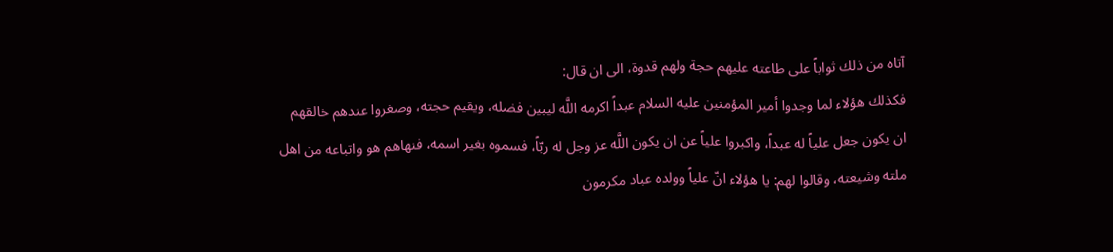آتاه من ذلك ثواباً على طاعته عليهم حجة ولهم قدوة، الى ان قال:
فكذلك هؤلاء لما وجدوا أمير المؤمنين عليه السلام عبداً اكرمه اللَّه ليبين فضله، ويقيم حجته، وصغروا عندهم خالقهم ان يكون جعل علياً له عبداً، واكبروا علياً عن ان يكون اللَّه عز وجل له ربّاً، فسموه بغير اسمه، فنهاهم هو واتباعه من اهل ملته وشيعته، وقالوا لهم: يا هؤلاء انّ علياً وولده عباد مكرمون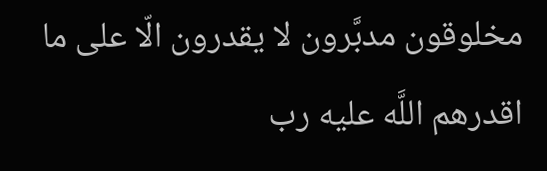مخلوقون مدبَّرون لا يقدرون الّا على ما اقدرهم اللَّه عليه رب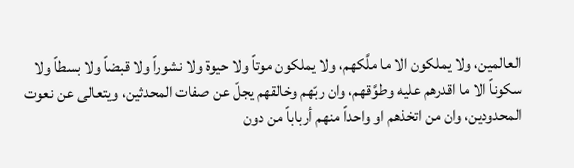العالمين، ولا يملكون الا ما ملَّكهم، ولا يملكون موتاً ولا حيوة ولا نشوراً ولا قبضاً ولا بسطاً ولا سكوناً الا ما اقدرهم عليه وطوَّقهم، وان ربّهم وخالقهم يجلّ عن صفات المحدثين، ويتعالى عن نعوت المحدودين، وان من اتخذهم او واحداً منهم أرباباً من دون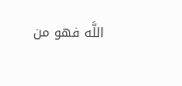اللَّه فهو من